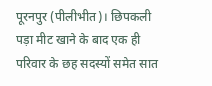पूरनपुर (पीलीभीत)। छिपकली पड़ा मीट खाने के बाद एक ही परिवार के छह सदस्यों समेत सात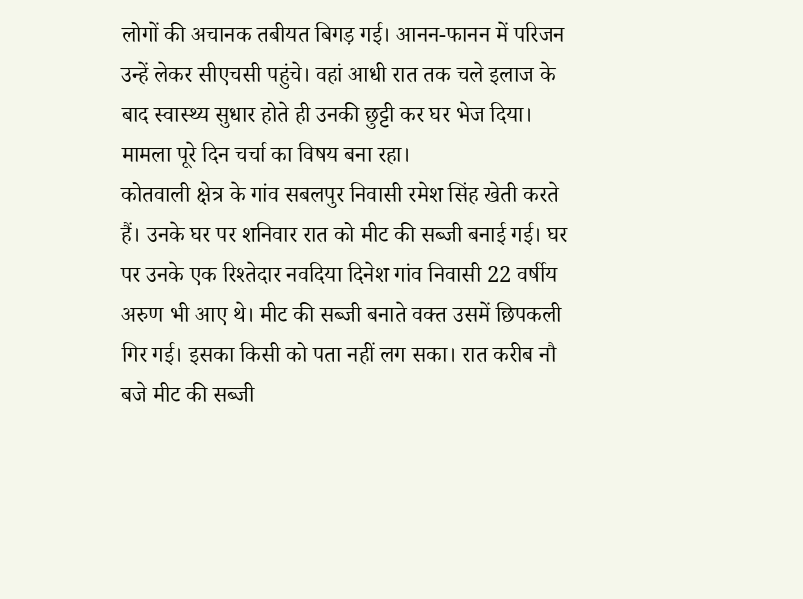लोगों की अचानक तबीयत बिगड़ गई। आनन-फानन में परिजन उन्हें लेकर सीएचसी पहुंचे। वहां आधी रात तक चले इलाज के बाद स्वास्थ्य सुधार होते ही उनकी छुट्टी कर घर भेज दिया। मामला पूरे दिन चर्चा का विषय बना रहा।
कोतवाली क्षेत्र के गांव सबलपुर निवासी रमेश सिंह खेती करते हैं। उनके घर पर शनिवार रात को मीट की सब्जी बनाई गई। घर पर उनके एक रिश्तेदार नवदिया दिनेश गांव निवासी 22 वर्षीय अरुण भी आए थे। मीट की सब्जी बनाते वक्त उसमें छिपकली गिर गई। इसका किसी को पता नहीं लग सका। रात करीब नौ बजे मीट की सब्जी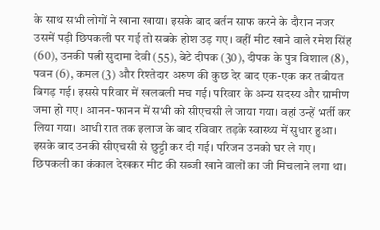के साथ सभी लोगों ने खाना खाया। इसके बाद बर्तन साफ करने के दौरान नजर उसमें पड़ी छिपकली पर गई तो सबके होश उड़ गए। वहीं मीट खाने वाले रमेश सिंह (60), उनकी पत्नी सुदामा देवी (55), बेटे दीपक (30), दीपक के पुत्र विशाल (8), पवन (6), कमल (3) और रिश्तेदार अरुण की कुछ देर बाद एक-एक कर तबीयत बिगड़ गई। इससे परिवार में खलबली मच गई। परिवार के अन्य सदस्य और ग्रामीण जमा हो गए। आनन-फानन में सभी को सीएचसी ले जाया गया। वहां उन्हें भर्ती कर लिया गया। आधी रात तक इलाज के बाद रविवार तड़के स्वास्थ्य में सुधार हुआ। इसके बाद उनकी सीएचसी से छुट्टी कर दी गई। परिजन उनको घर ले गए।
छिपकली का कंकाल देखकर मीट की सब्जी खाने वालों का जी मिचलाने लगा था।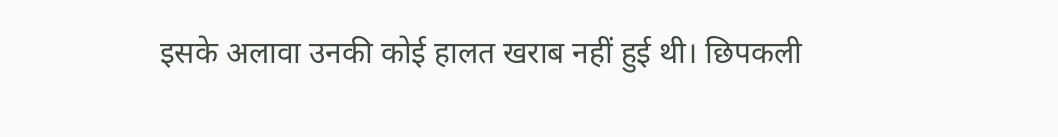इसके अलावा उनकी कोई हालत खराब नहीं हुई थी। छिपकली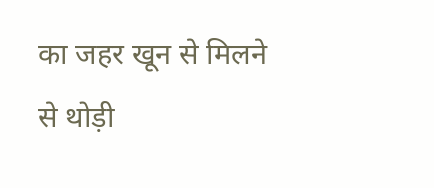का जहर खून से मिलने से थोड़ी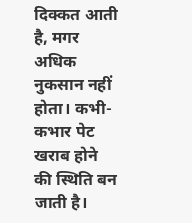दिक्कत आती है, मगर अधिक नुकसान नहीं होता। कभी- कभार पेट खराब होने की स्थिति बन जाती है।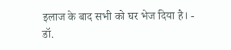इलाज के बाद सभी को घर भेज दिया है। - डॉ.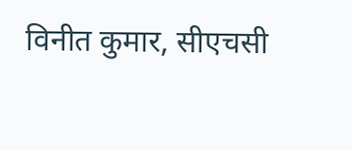विनीत कुमार, सीएचसी